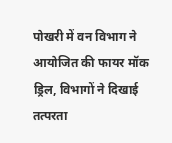पोखरी में वन विभाग ने आयोजित की फायर मॉक ड्रिल, विभागों ने दिखाई तत्परता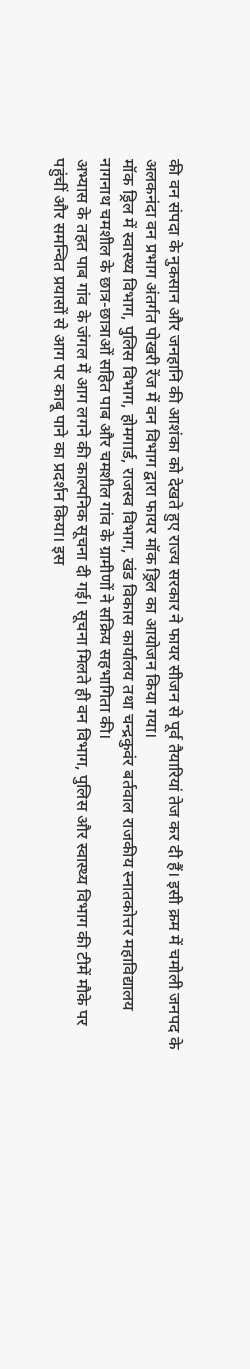की वन संपदा के नुकसान और जनहानि की आशंका को देखते हुए राज्य सरकार ने फायर सीजन से पूर्व तैयारियां तेज कर दी हैं। इसी क्रम में चमोली जनपद के अलकनंदा वन प्रभाग अंतर्गत पोखरी रेंज में वन विभाग द्वारा फायर मॉक ड्रिल का आयोजन किया गया।
मॉक ड्रिल में स्वास्थ्य विभाग, पुलिस विभाग, होमगार्ड, राजस्व विभाग, खंड विकास कार्यालय तथा चन्द्रकुवंर बर्तवाल राजकीय स्नातकोत्तर महाविद्यालय नागनाथ चमशील के छात्र-छात्राओं सहित पाब और चमशील गांव के ग्रामीणों ने सक्रिय सहभागिता की।
अभ्यास के तहत पाब गांव के जंगल में आग लगने की काल्पनिक सूचना दी गई। सूचना मिलते ही वन विभाग, पुलिस और स्वास्थ्य विभाग की टीमें मौके पर पहुंचीं और समन्वित प्रयासों से आग पर काबू पाने का प्रदर्शन किया। इस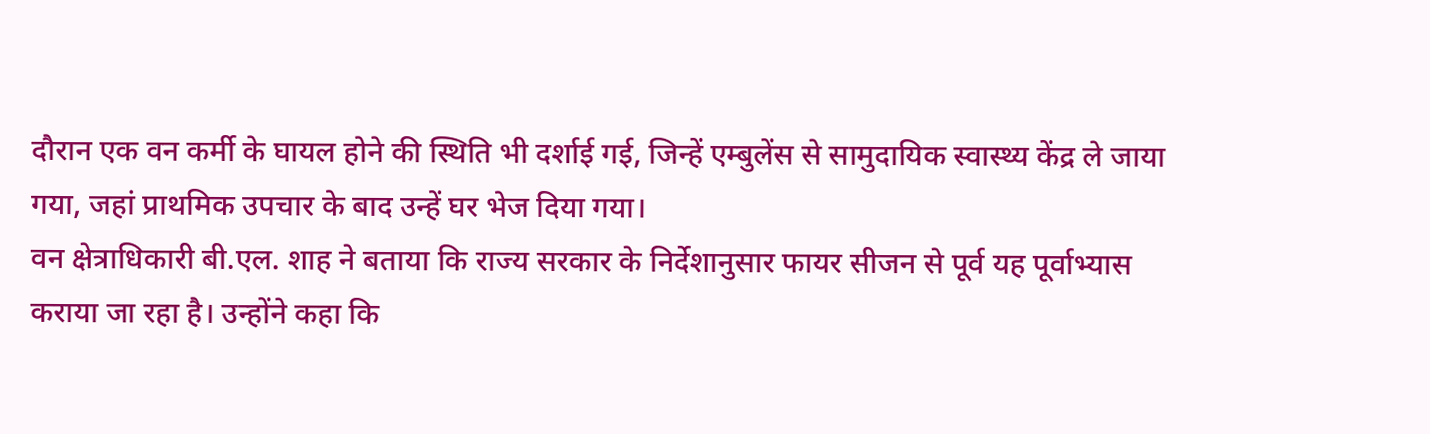दौरान एक वन कर्मी के घायल होने की स्थिति भी दर्शाई गई, जिन्हें एम्बुलेंस से सामुदायिक स्वास्थ्य केंद्र ले जाया गया, जहां प्राथमिक उपचार के बाद उन्हें घर भेज दिया गया।
वन क्षेत्राधिकारी बी.एल. शाह ने बताया कि राज्य सरकार के निर्देशानुसार फायर सीजन से पूर्व यह पूर्वाभ्यास कराया जा रहा है। उन्होंने कहा कि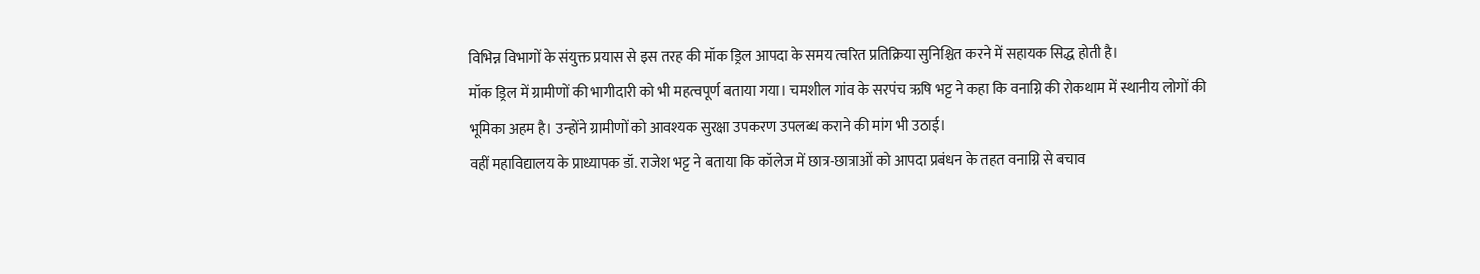विभिन्न विभागों के संयुक्त प्रयास से इस तरह की मॉक ड्रिल आपदा के समय त्वरित प्रतिक्रिया सुनिश्चित करने में सहायक सिद्ध होती है।
मॉक ड्रिल में ग्रामीणों की भागीदारी को भी महत्वपूर्ण बताया गया। चमशील गांव के सरपंच ऋषि भट्ट ने कहा कि वनाग्नि की रोकथाम में स्थानीय लोगों की भूमिका अहम है। उन्होंने ग्रामीणों को आवश्यक सुरक्षा उपकरण उपलब्ध कराने की मांग भी उठाई।
वहीं महाविद्यालय के प्राध्यापक डॉ. राजेश भट्ट ने बताया कि कॉलेज में छात्र-छात्राओं को आपदा प्रबंधन के तहत वनाग्नि से बचाव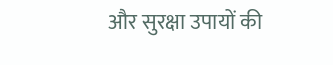और सुरक्षा उपायों की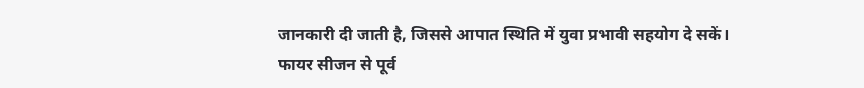जानकारी दी जाती है, जिससे आपात स्थिति में युवा प्रभावी सहयोग दे सकें।
फायर सीजन से पूर्व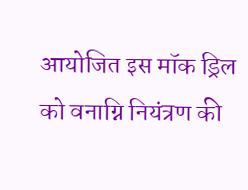आयोजित इस मॉक ड्रिल को वनाग्नि नियंत्रण की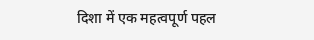दिशा में एक महत्वपूर्ण पहल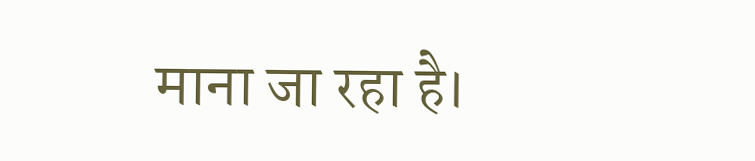माना जा रहा है।